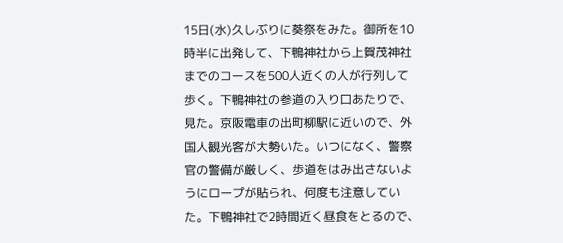15日(水)久しぶりに葵祭をみた。御所を10時半に出発して、下鴨神社から上賀茂神社までのコースを500人近くの人が行列して歩く。下鴨神社の参道の入り口あたりで、見た。京阪電車の出町柳駅に近いので、外国人観光客が大勢いた。いつになく、警察官の警備が厳しく、歩道をはみ出さないようにロープが貼られ、何度も注意していた。下鴨神社で2時間近く昼食をとるので、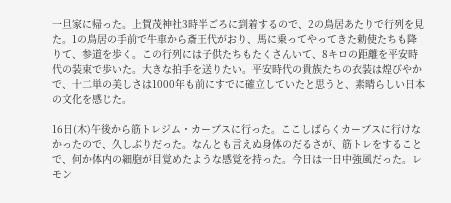一旦家に帰った。上賀茂神社3時半ごろに到着するので、2の鳥居あたりで行列を見た。1の鳥居の手前で牛車から斎王代がおり、馬に乗ってやってきた勅使たちも降りて、参道を歩く。この行列には子供たちもたくさんいて、8キロの距離を平安時代の装束で歩いた。大きな拍手を送りたい。平安時代の貴族たちの衣装は煌びやかで、十二単の美しさは1000年も前にすでに確立していたと思うと、素晴らしい日本の文化を感じた。

16日(木)午後から筋トレジム・カーブスに行った。ここしばらくカーブスに行けなかったので、久しぶりだった。なんとも言えぬ身体のだるさが、筋トレをすることで、何か体内の細胞が目覚めたような感覚を持った。今日は一日中強風だった。レモン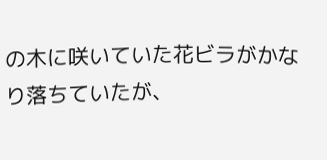の木に咲いていた花ビラがかなり落ちていたが、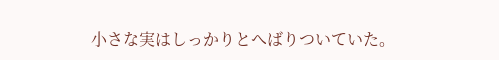小さな実はしっかりとへばりついていた。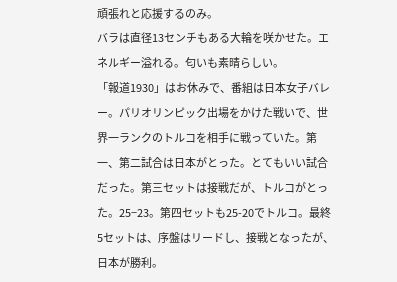頑張れと応援するのみ。
バラは直径13センチもある大輪を咲かせた。エネルギー溢れる。匂いも素晴らしい。
「報道1930」はお休みで、番組は日本女子バレー。パリオリンピック出場をかけた戦いで、世界一ランクのトルコを相手に戦っていた。第一、第二試合は日本がとった。とてもいい試合だった。第三セットは接戦だが、トルコがとった。25−23。第四セットも25-20でトルコ。最終5セットは、序盤はリードし、接戦となったが、日本が勝利。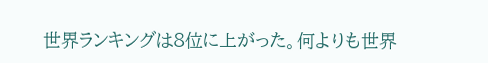世界ランキングは8位に上がった。何よりも世界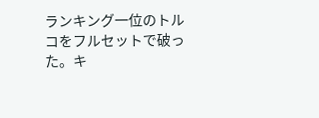ランキング一位のトルコをフルセットで破った。キ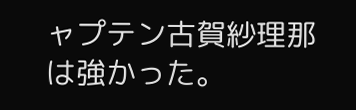ャプテン古賀紗理那は強かった。